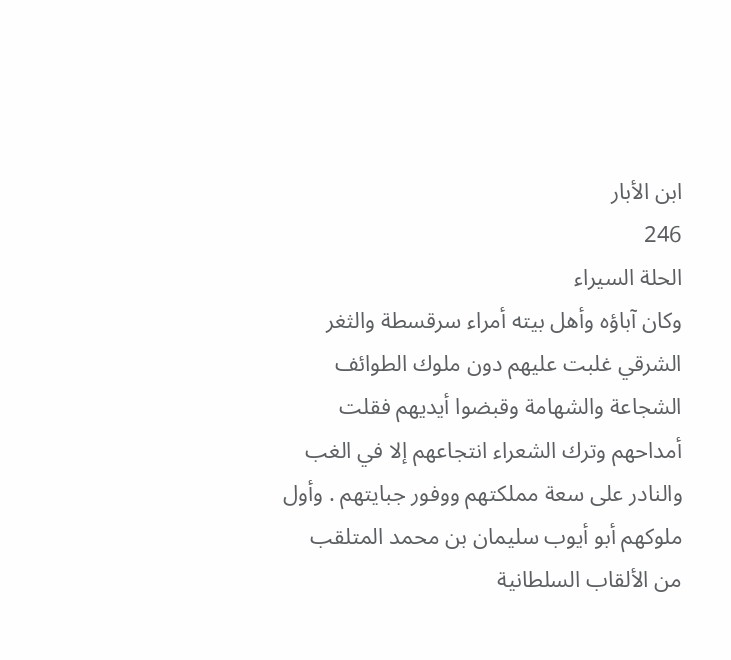ابن الأبار
246
الحلة السيراء
وكان آباؤه وأهل بيته أمراء سرقسطة والثغر الشرقي غلبت عليهم دون ملوك الطوائف الشجاعة والشهامة وقبضوا أيديهم فقلت أمداحهم وترك الشعراء انتجاعهم إلا في الغب والنادر على سعة مملكتهم ووفور جبايتهم . وأول ملوكهم أبو أيوب سليمان بن محمد المتلقب من الألقاب السلطانية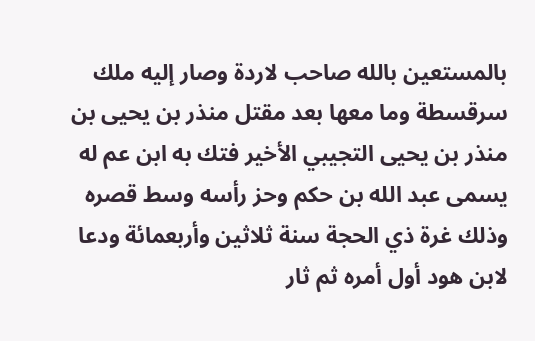بالمستعين بالله صاحب لاردة وصار إليه ملك سرقسطة وما معها بعد مقتل منذر بن يحيى بن منذر بن يحيى التجيبي الأخير فتك به ابن عم له يسمى عبد الله بن حكم وحز رأسه وسط قصره وذلك غرة ذي الحجة سنة ثلاثين وأربعمائة ودعا لابن هود أول أمره ثم ثار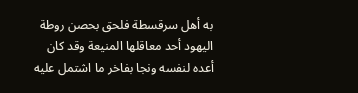به أهل سرقسطة فلحق بحصن روطة اليهود أحد معاقلها المنيعة وقد كان أعده لنفسه ونجا بفاخر ما اشتمل عليه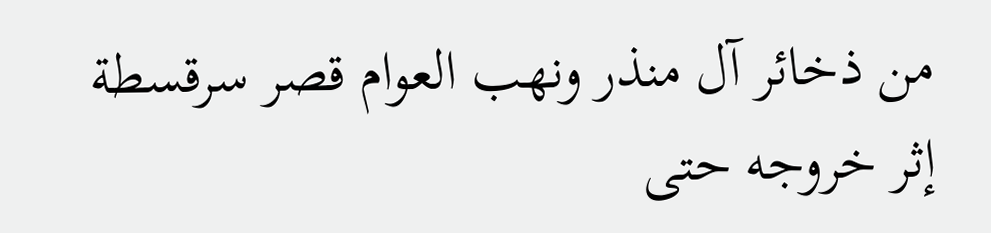من ذخائر آل منذر ونهب العوام قصر سرقسطة إثر خروجه حتى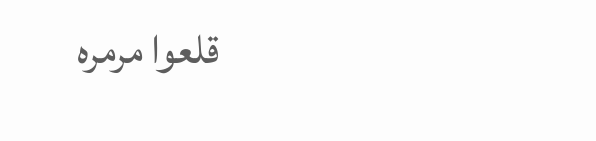قلعوا مرمره